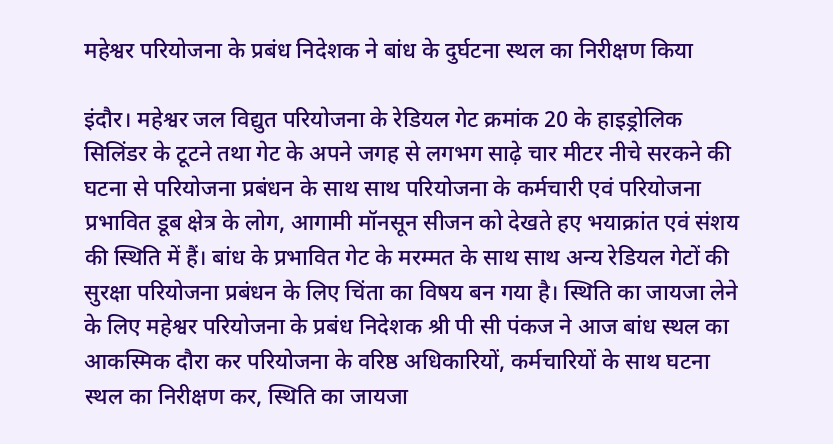महेश्वर परियोजना के प्रबंध निदेशक ने बांध के दुर्घटना स्थल का निरीक्षण किया

इंदौर। महेश्वर जल विद्युत परियोजना के रेडियल गेट क्रमांक 20 के हाइड्रोलिक सिलिंडर के टूटने तथा गेट के अपने जगह से लगभग साढ़े चार मीटर नीचे सरकने की घटना से परियोजना प्रबंधन के साथ साथ परियोजना के कर्मचारी एवं परियोजना प्रभावित डूब क्षेत्र के लोग, आगामी मॉनसून सीजन को देखते हए भयाक्रांत एवं संशय की स्थिति में हैं। बांध के प्रभावित गेट के मरम्मत के साथ साथ अन्य रेडियल गेटों की सुरक्षा परियोजना प्रबंधन के लिए चिंता का विषय बन गया है। स्थिति का जायजा लेने के लिए महेश्वर परियोजना के प्रबंध निदेशक श्री पी सी पंकज ने आज बांध स्थल का आकस्मिक दौरा कर परियोजना के वरिष्ठ अधिकारियों, कर्मचारियों के साथ घटना स्थल का निरीक्षण कर, स्थिति का जायजा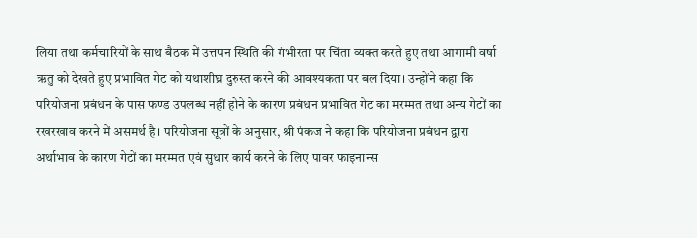लिया तथा कर्मचारियों के साथ बैठक में उत्तपन स्थिति की गंभीरता पर चिंता व्यक्त करते हुए तथा आगामी वर्षा ऋतु को देखते हुए प्रभावित गेट को यथाशीघ्र दुरुस्त करने की आवश्यकता पर बल दिया। उन्होंने कहा कि परियोजना प्रबंधन के पास फण्ड उपलब्ध नहीं होने के कारण प्रबंधन प्रभावित गेट का मरम्मत तथा अन्य गेटों का रखरखाव करने में असमर्थ है। परियोजना सूत्रों के अनुसार, श्री पंकज ने कहा कि परियोजना प्रबंधन द्वारा अर्थाभाव के कारण गेटों का मरम्मत एवं सुधार कार्य करने के लिए पावर फाइनान्स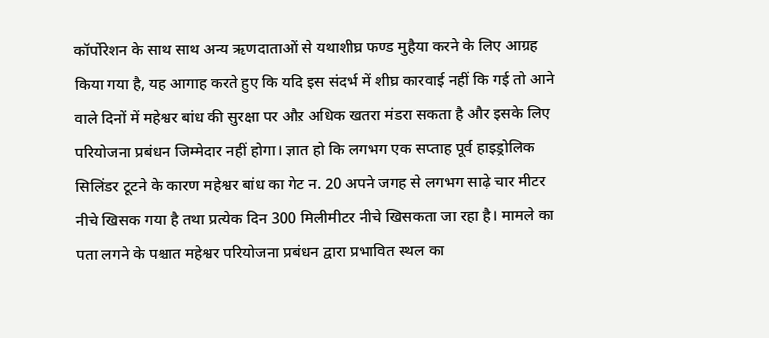कॉर्पोरेशन के साथ साथ अन्य ऋणदाताओं से यथाशीघ्र फण्ड मुहैया करने के लिए आग्रह किया गया है, यह आगाह करते हुए कि यदि इस संदर्भ में शीघ्र कारवाई नहीं कि गई तो आने वाले दिनों में महेश्वर बांध की सुरक्षा पर औऱ अधिक खतरा मंडरा सकता है और इसके लिए परियोजना प्रबंधन जिम्मेदार नहीं होगा। ज्ञात हो कि लगभग एक सप्ताह पूर्व हाइड्रोलिक सिलिंडर टूटने के कारण महेश्वर बांध का गेट न. 20 अपने जगह से लगभग साढ़े चार मीटर नीचे खिसक गया है तथा प्रत्येक दिन 300 मिलीमीटर नीचे खिसकता जा रहा है। मामले का पता लगने के पश्चात महेश्वर परियोजना प्रबंधन द्वारा प्रभावित स्थल का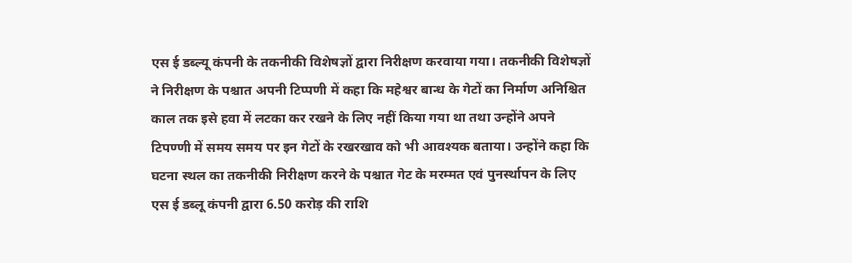एस ई डब्ल्यू कंपनी के तकनीकी विशेषज्ञों द्वारा निरीक्षण करवाया गया। तकनीकी विशेषज्ञों ने निरीक्षण के पश्चात अपनी टिप्पणी में कहा कि महेश्वर बान्ध के गेटों का निर्माण अनिश्चित काल तक इसे हवा में लटका कर रखने के लिए नहीं किया गया था तथा उन्होंने अपने टिपण्णी में समय समय पर इन गेटों के रखरखाव को भी आवश्यक बताया। उन्होंने कहा कि घटना स्थल का तकनीकी निरीक्षण करने के पश्चात गेट के मरम्मत एवं पुनर्स्थापन के लिए एस ई डब्लू कंपनी द्वारा 6.50 करोड़ की राशि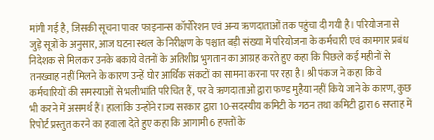मांगी गई है, जिसकी सूचना पावर फाइनान्स कॉर्पोरेशन एवं अन्य ऋणदाताओं तक पहुंचा दी गयी है। परियोजना से जुड़े सूत्रों के अनुसार, आज घटना स्थल के निरीक्षण के पश्चात बड़ी संख्या में परियोजना के कर्मचारी एवं कामगार प्रबंध निदेशक से मिलकर उनके बकाये वेतनों के अतिशीघ्र भुगतान का आग्रह करते हुए कहा कि पिछले कई महीनों से तनख्वाह नहीं मिलने के कारण उन्हें घोर आर्थिक संकटों का सामना करना पर रहा है। श्री पंकज ने कहा कि वे कर्मचारियों की समस्याओं से भलीभांति परिचित हैं, पर वे ऋणदाताओं द्वारा फण्ड मुहैया नहीं किये जाने के कारण, कुछ भी करने में असमर्थ हैं। हालांकि उन्होंने राज्य सरकार द्वारा 10-सदस्यीय कमिटी के गठन तथा कमिटी द्वारा 6 सप्ताह में रिपोर्ट प्रस्तुत करने का हवाला देते हुए कहा कि आगामी 6 हफ्तों के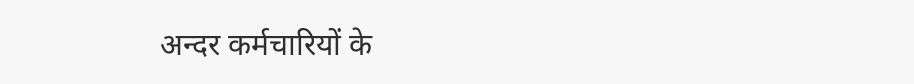अन्दर कर्मचारियों के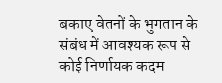बकाए वेतनों के भुगतान के संबंध में आवश्यक रूप से कोई निर्णायक कदम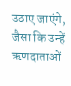उठाए जाएंगे, जैसा कि उन्हें ऋणदाताओं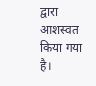द्वारा आशस्वत किया गया है।